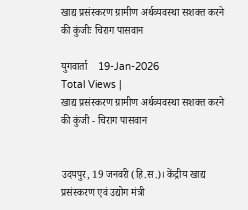खाद्य प्रसंस्करण ग्रामीण अर्थव्यवस्था सशक्त करने की कुंजीः चिराग पासवान

युगवार्ता    19-Jan-2026
Total Views |
खाद्य प्रसंस्करण ग्रामीण अर्थव्यवस्था सशक्त करने की कुंजी - चिराग पासवान


उदयपुर, 19 जनवरी (हि.स.)। केंद्रीय खाद्य प्रसंस्करण एवं उद्योग मंत्री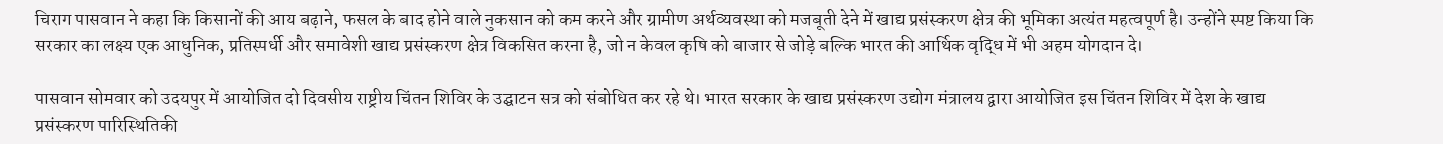चिराग पासवान ने कहा कि किसानों की आय बढ़ाने, फसल के बाद होने वाले नुकसान को कम करने और ग्रामीण अर्थव्यवस्था को मजबूती देने में खाद्य प्रसंस्करण क्षेत्र की भूमिका अत्यंत महत्वपूर्ण है। उन्होंने स्पष्ट किया कि सरकार का लक्ष्य एक आधुनिक, प्रतिस्पर्धी और समावेशी खाद्य प्रसंस्करण क्षेत्र विकसित करना है, जो न केवल कृषि को बाजार से जोड़े बल्कि भारत की आर्थिक वृद्धि में भी अहम योगदान दे।

पासवान सोमवार को उदयपुर में आयोजित दो दिवसीय राष्ट्रीय चिंतन शिविर के उद्घाटन सत्र को संबोधित कर रहे थे। भारत सरकार के खाद्य प्रसंस्करण उद्योग मंत्रालय द्वारा आयोजित इस चिंतन शिविर में देश के खाद्य प्रसंस्करण पारिस्थितिकी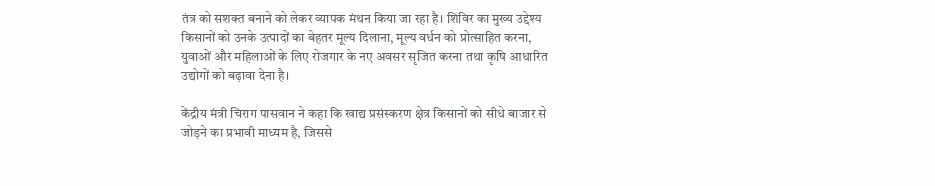तंत्र को सशक्त बनाने को लेकर व्यापक मंथन किया जा रहा है। शिविर का मुख्य उद्देश्य किसानों को उनके उत्पादों का बेहतर मूल्य दिलाना, मूल्य वर्धन को प्रोत्साहित करना, युवाओं और महिलाओं के लिए रोजगार के नए अवसर सृजित करना तथा कृषि आधारित उद्योगों को बढ़ावा देना है।

केंद्रीय मंत्री चिराग पासवान ने कहा कि खाद्य प्रसंस्करण क्षेत्र किसानों को सीधे बाजार से जोड़ने का प्रभावी माध्यम है, जिससे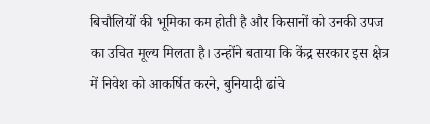बिचौलियों की भूमिका कम होती है और किसानों को उनकी उपज का उचित मूल्य मिलता है। उन्होंने बताया कि केंद्र सरकार इस क्षेत्र में निवेश को आकर्षित करने, बुनियादी ढांचे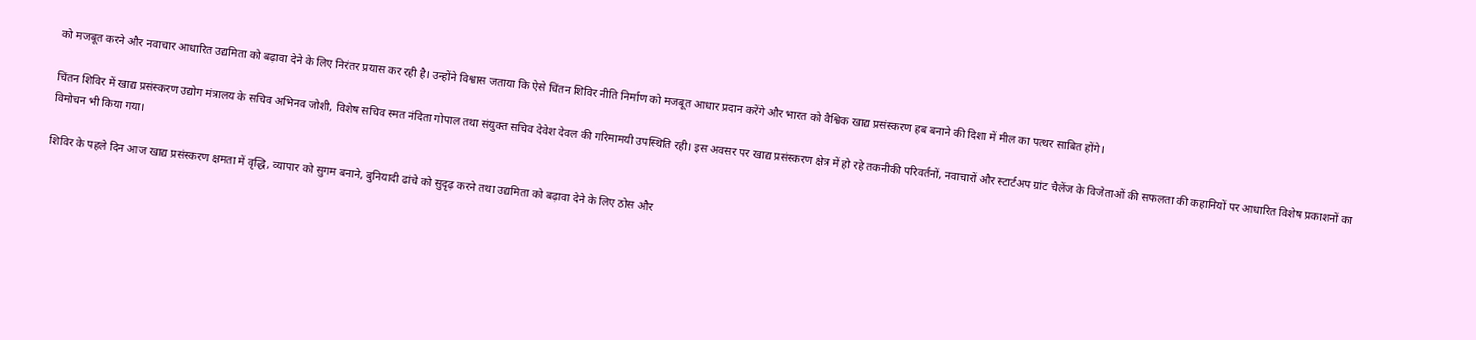को मजबूत करने और नवाचार आधारित उद्यमिता को बढ़ावा देने के लिए निरंतर प्रयास कर रही है। उन्होंने विश्वास जताया कि ऐसे चिंतन शिविर नीति निर्माण को मजबूत आधार प्रदान करेंगे और भारत को वैश्विक खाद्य प्रसंस्करण हब बनाने की दिशा में मील का पत्थर साबित होंगे।

चिंतन शिविर में खाद्य प्रसंस्करण उद्योग मंत्रालय के सचिव अभिनव जोशी, विशेष सचिव स्मत नंदिता गोपाल तथा संयुक्त सचिव देवेश देवल की गरिमामयी उपस्थिति रही। इस अवसर पर खाद्य प्रसंस्करण क्षेत्र में हो रहे तकनीकी परिवर्तनों, नवाचारों और स्टार्टअप ग्रांट चैलेंज के विजेताओं की सफलता की कहानियों पर आधारित विशेष प्रकाशनों का विमोचन भी किया गया।

शिविर के पहले दिन आज खाद्य प्रसंस्करण क्षमता में वृद्धि, व्यापार को सुगम बनाने, बुनियादी ढांचे को सुदृढ़ करने तथा उद्यमिता को बढ़ावा देने के लिए ठोस और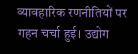व्यावहारिक रणनीतियों पर गहन चर्चा हुई। उद्योग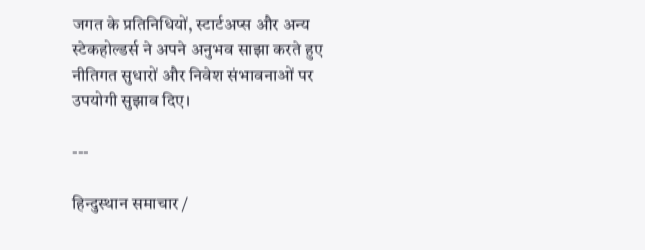जगत के प्रतिनिधियों, स्टार्टअप्स और अन्य स्टेकहोल्डर्स ने अपने अनुभव साझा करते हुए नीतिगत सुधारों और निवेश संभावनाओं पर उपयोगी सुझाव दिए।

---

हिन्दुस्थान समाचार /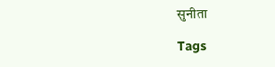सुनीता

Tags